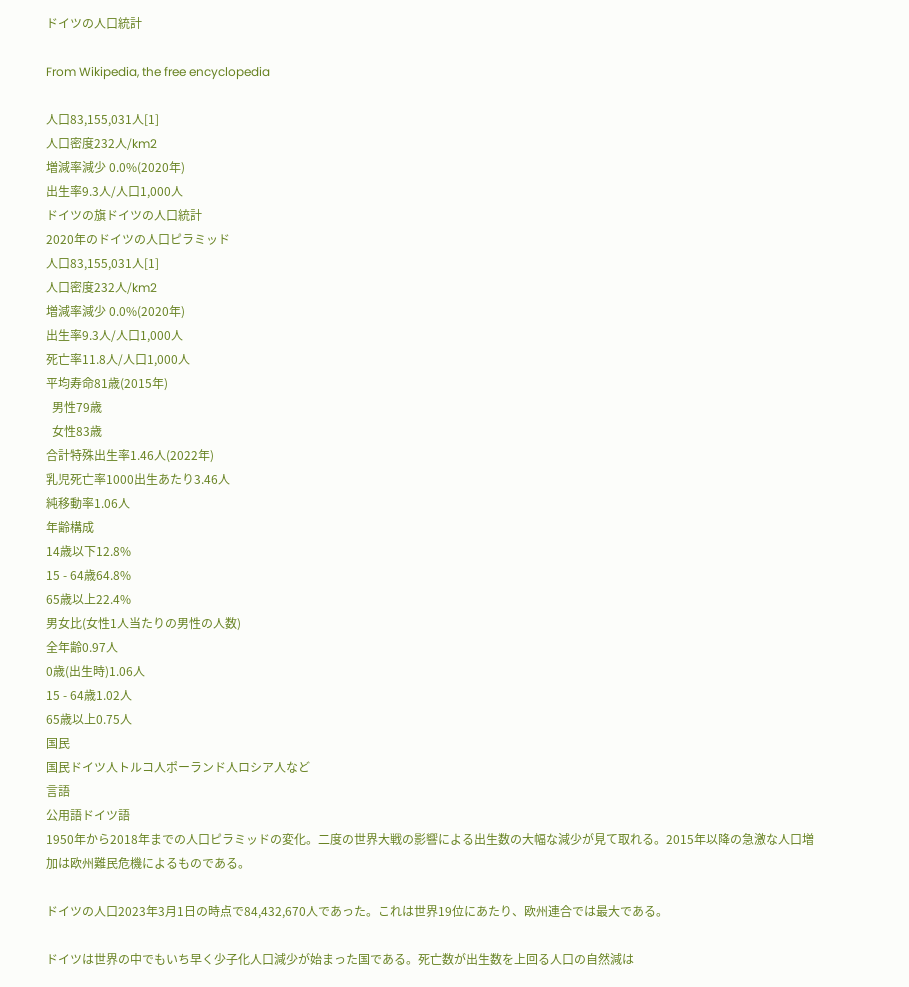ドイツの人口統計

From Wikipedia, the free encyclopedia

人口83,155,031人[1]
人口密度232人/km2
増減率減少 0.0%(2020年)
出生率9.3人/人口1,000人
ドイツの旗ドイツの人口統計
2020年のドイツの人口ピラミッド
人口83,155,031人[1]
人口密度232人/km2
増減率減少 0.0%(2020年)
出生率9.3人/人口1,000人
死亡率11.8人/人口1,000人
平均寿命81歳(2015年)
  男性79歳
  女性83歳
合計特殊出生率1.46人(2022年)
乳児死亡率1000出生あたり3.46人
純移動率1.06人
年齢構成
14歳以下12.8%
15 - 64歳64.8%
65歳以上22.4%
男女比(女性1人当たりの男性の人数)
全年齢0.97人
0歳(出生時)1.06人
15 - 64歳1.02人
65歳以上0.75人
国民
国民ドイツ人トルコ人ポーランド人ロシア人など
言語
公用語ドイツ語
1950年から2018年までの人口ピラミッドの変化。二度の世界大戦の影響による出生数の大幅な減少が見て取れる。2015年以降の急激な人口増加は欧州難民危機によるものである。

ドイツの人口2023年3月1日の時点で84,432,670人であった。これは世界19位にあたり、欧州連合では最大である。

ドイツは世界の中でもいち早く少子化人口減少が始まった国である。死亡数が出生数を上回る人口の自然減は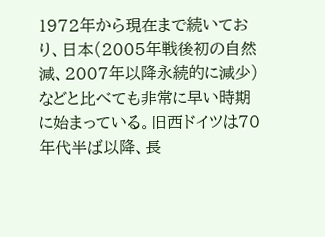1972年から現在まで続いており、日本(2005年戦後初の自然減、2007年以降永続的に減少)などと比べても非常に早い時期に始まっている。旧西ドイツは70年代半ば以降、長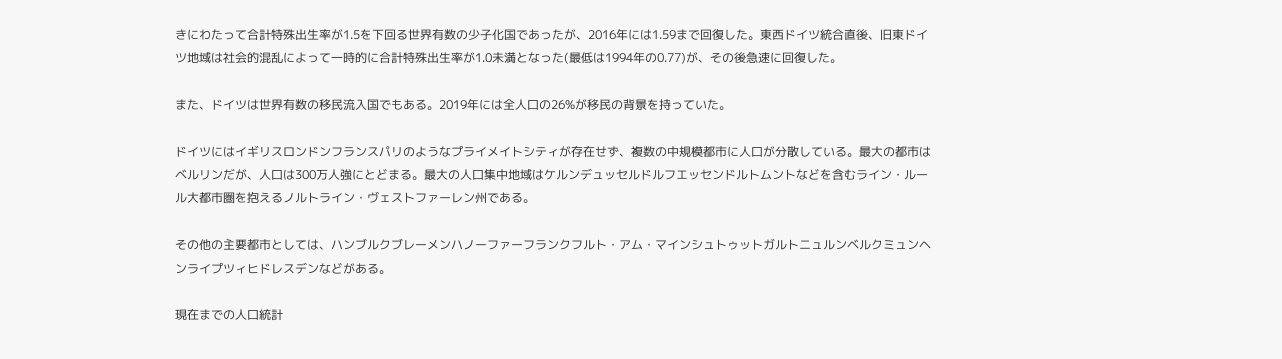きにわたって合計特殊出生率が1.5を下回る世界有数の少子化国であったが、2016年には1.59まで回復した。東西ドイツ統合直後、旧東ドイツ地域は社会的混乱によって一時的に合計特殊出生率が1.0未満となった(最低は1994年の0.77)が、その後急速に回復した。

また、ドイツは世界有数の移民流入国でもある。2019年には全人口の26%が移民の背景を持っていた。

ドイツにはイギリスロンドンフランスパリのようなプライメイトシティが存在せず、複数の中規模都市に人口が分散している。最大の都市はベルリンだが、人口は300万人強にとどまる。最大の人口集中地域はケルンデュッセルドルフエッセンドルトムントなどを含むライン・ルール大都市圏を抱えるノルトライン・ヴェストファーレン州である。

その他の主要都市としては、ハンブルクブレーメンハノーファーフランクフルト・アム・マインシュトゥットガルトニュルンベルクミュンヘンライプツィヒドレスデンなどがある。

現在までの人口統計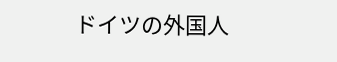ドイツの外国人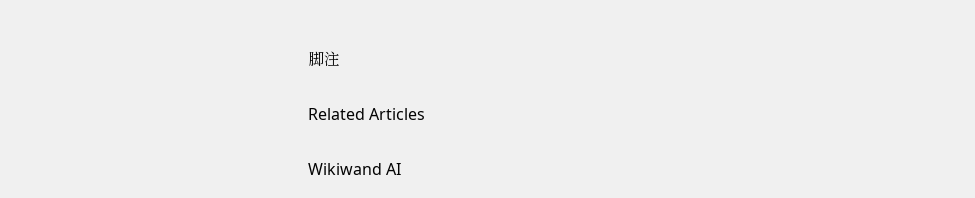脚注

Related Articles

Wikiwand AI